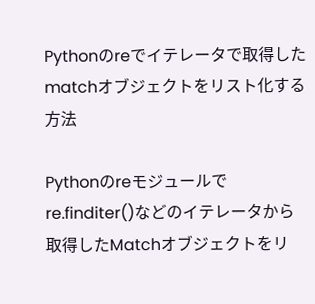Pythonのreでイテレータで取得したmatchオブジェクトをリスト化する方法

Pythonのreモジュールでre.finditer()などのイテレータから取得したMatchオブジェクトをリ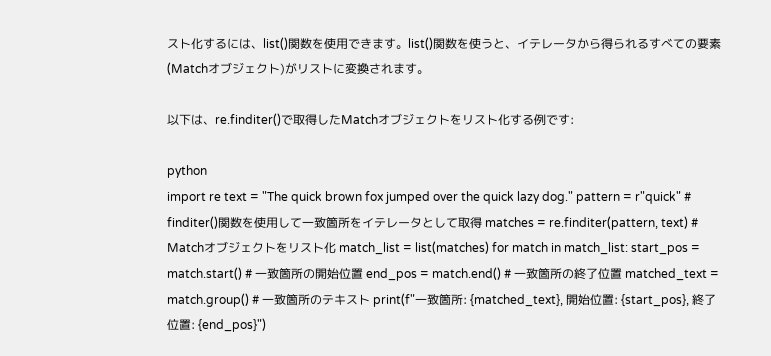スト化するには、list()関数を使用できます。list()関数を使うと、イテレータから得られるすべての要素(Matchオブジェクト)がリストに変換されます。

以下は、re.finditer()で取得したMatchオブジェクトをリスト化する例です:

python
import re text = "The quick brown fox jumped over the quick lazy dog." pattern = r"quick" # finditer()関数を使用して一致箇所をイテレータとして取得 matches = re.finditer(pattern, text) # Matchオブジェクトをリスト化 match_list = list(matches) for match in match_list: start_pos = match.start() # 一致箇所の開始位置 end_pos = match.end() # 一致箇所の終了位置 matched_text = match.group() # 一致箇所のテキスト print(f"一致箇所: {matched_text}, 開始位置: {start_pos}, 終了位置: {end_pos}")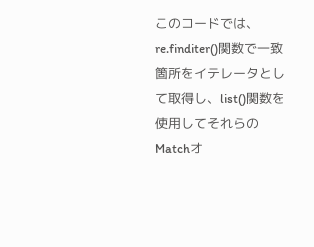このコードでは、re.finditer()関数で一致箇所をイテレータとして取得し、list()関数を使用してそれらのMatchオ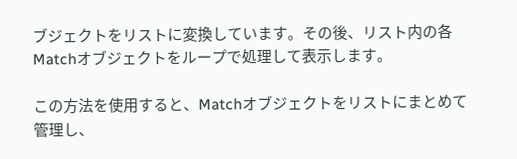ブジェクトをリストに変換しています。その後、リスト内の各Matchオブジェクトをループで処理して表示します。

この方法を使用すると、Matchオブジェクトをリストにまとめて管理し、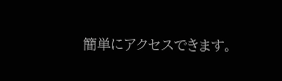簡単にアクセスできます。